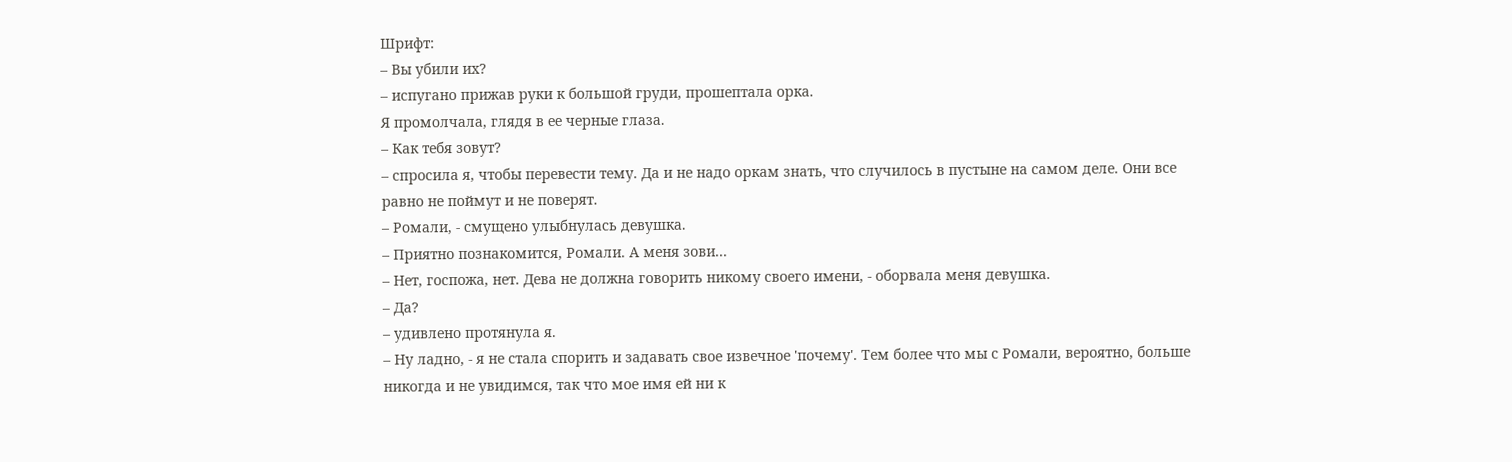Шрифт:
– Вы убили их?
– испугано прижав руки к большой груди, прошептала орка.
Я промолчала, глядя в ее черные глаза.
– Как тебя зовут?
– спросила я, чтобы перевести тему. Да и не надо оркам знать, что случилось в пустыне на самом деле. Они все равно не поймут и не поверят.
– Ромали, - смущено улыбнулась девушка.
– Приятно познакомится, Ромали. А меня зови...
– Нет, госпожа, нет. Дева не должна говорить никому своего имени, - оборвала меня девушка.
– Да?
– удивлено протянула я.
– Ну ладно, - я не стала спорить и задавать свое извечное 'почему'. Тем более что мы с Ромали, вероятно, больше никогда и не увидимся, так что мое имя ей ни к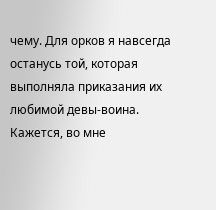чему. Для орков я навсегда останусь той, которая выполняла приказания их любимой девы-воина. Кажется, во мне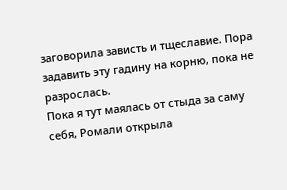заговорила зависть и тщеславие. Пора задавить эту гадину на корню, пока не разрослась.
Пока я тут маялась от стыда за саму себя, Ромали открыла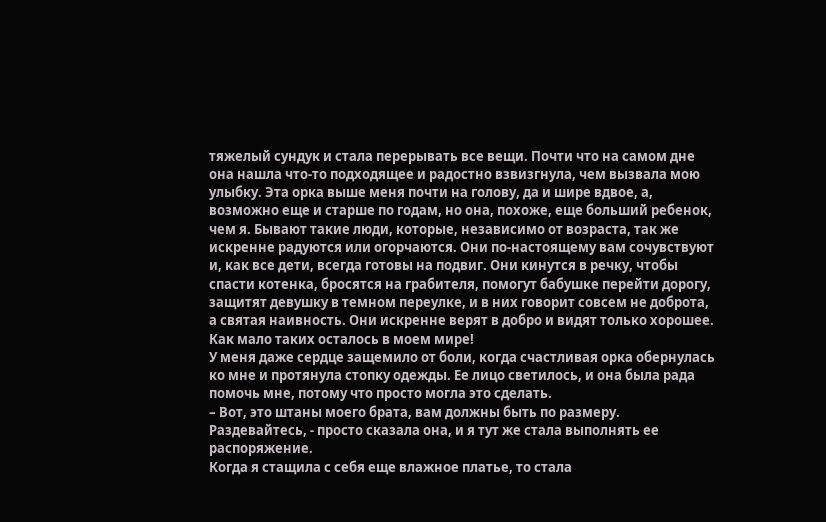тяжелый сундук и стала перерывать все вещи. Почти что на самом дне она нашла что-то подходящее и радостно взвизгнула, чем вызвала мою улыбку. Эта орка выше меня почти на голову, да и шире вдвое, а, возможно еще и старше по годам, но она, похоже, еще больший ребенок, чем я. Бывают такие люди, которые, независимо от возраста, так же искренне радуются или огорчаются. Они по-настоящему вам сочувствуют и, как все дети, всегда готовы на подвиг. Они кинутся в речку, чтобы спасти котенка, бросятся на грабителя, помогут бабушке перейти дорогу, защитят девушку в темном переулке, и в них говорит совсем не доброта, а святая наивность. Они искренне верят в добро и видят только хорошее. Как мало таких осталось в моем мире!
У меня даже сердце защемило от боли, когда счастливая орка обернулась ко мне и протянула стопку одежды. Ее лицо светилось, и она была рада помочь мне, потому что просто могла это сделать.
– Вот, это штаны моего брата, вам должны быть по размеру. Раздевайтесь, - просто сказала она, и я тут же стала выполнять ее распоряжение.
Когда я стащила с себя еще влажное платье, то стала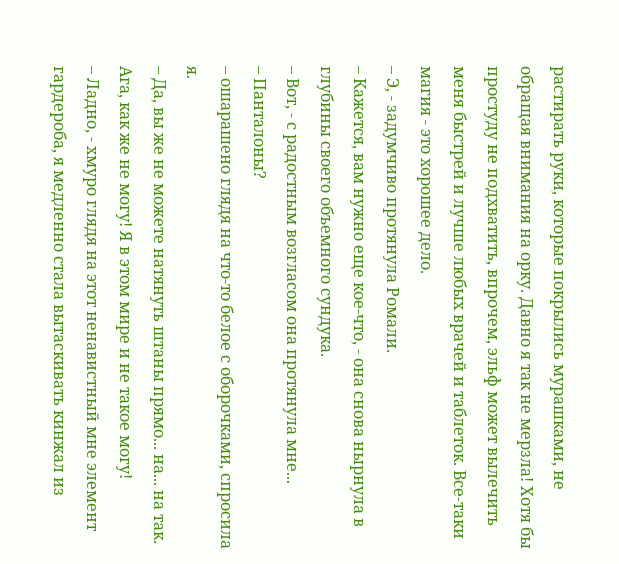растирать руки, которые покрылись мурашками, не обращая внимания на орку. Давно я так не мерзла! Хотя бы простуду не подхватить, впрочем, эльф может вылечить меня быстрей и лучше любых врачей и таблеток. Все-таки магия - это хорошее дело.
– Э, - задумчиво протянула Ромали.
– Кажется, вам нужно еще кое-что, - она снова нырнула в глубины своего объемного сундука.
– Вот, - с радостным возгласом она протянула мне...
– Панталоны?
– ошарашено глядя на что-то белое с оборочками, спросила я.
– Да, вы же не можете натянуть штаны прямо... на... на так.
Ага, как же не могу! Я в этом мире и не такое могу!
– Ладно, - хмуро глядя на этот ненавистный мне элемент гардероба, я медленно стала вытаскивать кинжал из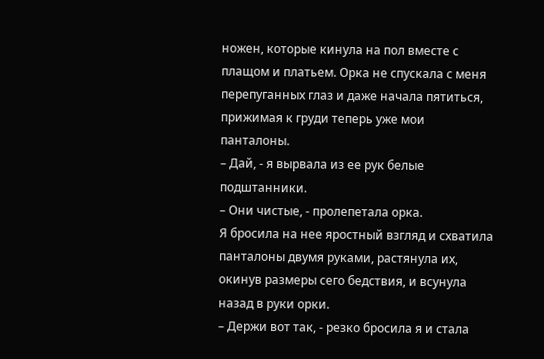ножен, которые кинула на пол вместе с плащом и платьем. Орка не спускала с меня перепуганных глаз и даже начала пятиться, прижимая к груди теперь уже мои панталоны.
– Дай, - я вырвала из ее рук белые подштанники.
– Они чистые, - пролепетала орка.
Я бросила на нее яростный взгляд и схватила панталоны двумя руками, растянула их, окинув размеры сего бедствия, и всунула назад в руки орки.
– Держи вот так, - резко бросила я и стала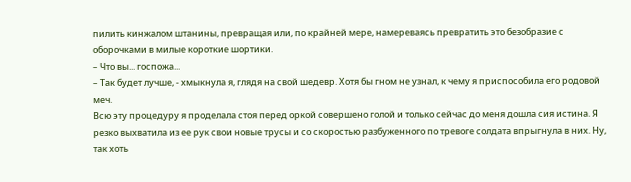пилить кинжалом штанины, превращая или, по крайней мере, намереваясь превратить это безобразие с оборочками в милые короткие шортики.
– Что вы... госпожа...
– Так будет лучше, - хмыкнула я, глядя на свой шедевр. Хотя бы гном не узнал, к чему я приспособила его родовой меч.
Всю эту процедуру я проделала стоя перед оркой совершено голой и только сейчас до меня дошла сия истина. Я резко выхватила из ее рук свои новые трусы и со скоростью разбуженного по тревоге солдата впрыгнула в них. Ну, так хоть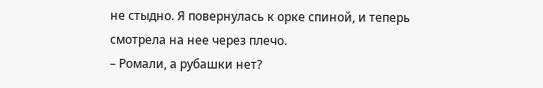не стыдно. Я повернулась к орке спиной, и теперь смотрела на нее через плечо.
– Ромали, а рубашки нет?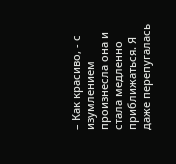– Как красиво, - с изумлением произнесла она и стала медленно приближаться. Я даже перепугалась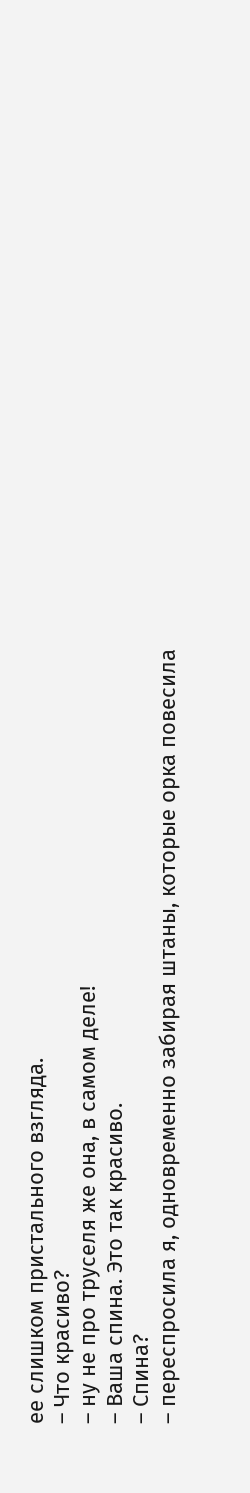ее слишком пристального взгляда.
– Что красиво?
– ну не про труселя же она, в самом деле!
– Ваша спина. Это так красиво.
– Спина?
– переспросила я, одновременно забирая штаны, которые орка повесила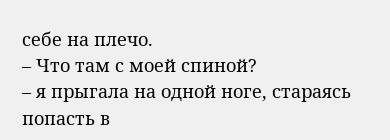себе на плечо.
– Что там с моей спиной?
– я прыгала на одной ноге, стараясь попасть в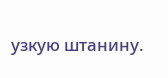узкую штанину.